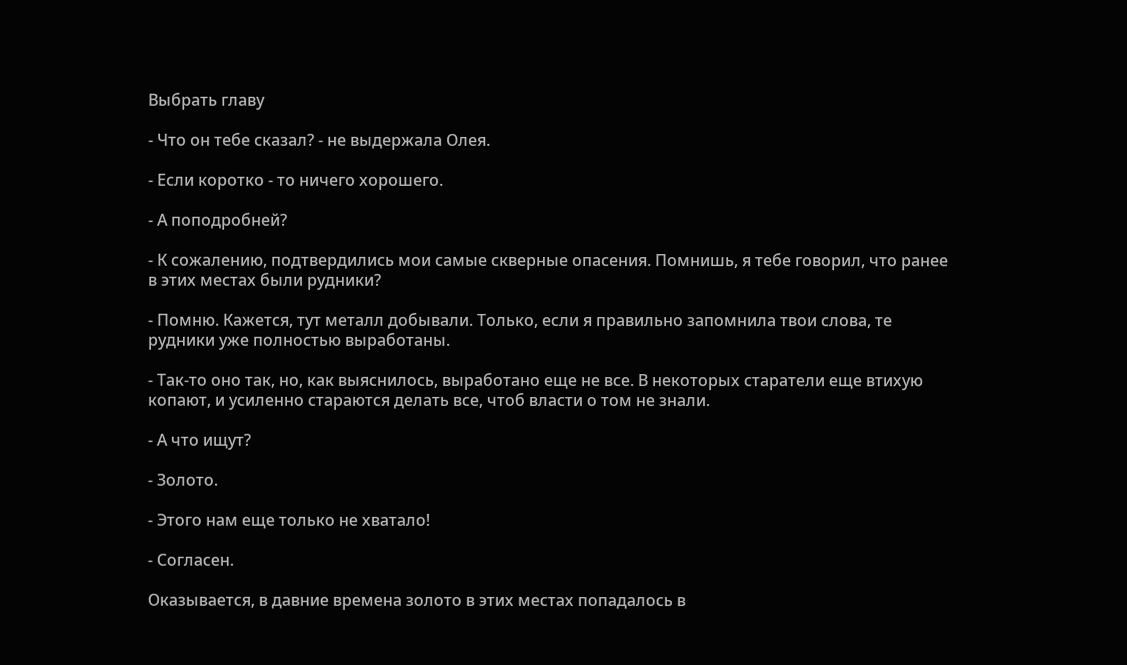Выбрать главу

- Что он тебе сказал? - не выдержала Олея.

- Если коротко - то ничего хорошего.

- А поподробней?

- К сожалению, подтвердились мои самые скверные опасения. Помнишь, я тебе говорил, что ранее в этих местах были рудники?

- Помню. Кажется, тут металл добывали. Только, если я правильно запомнила твои слова, те рудники уже полностью выработаны.

- Так-то оно так, но, как выяснилось, выработано еще не все. В некоторых старатели еще втихую копают, и усиленно стараются делать все, чтоб власти о том не знали.

- А что ищут?

- Золото.

- Этого нам еще только не хватало!

- Согласен.

Оказывается, в давние времена золото в этих местах попадалось в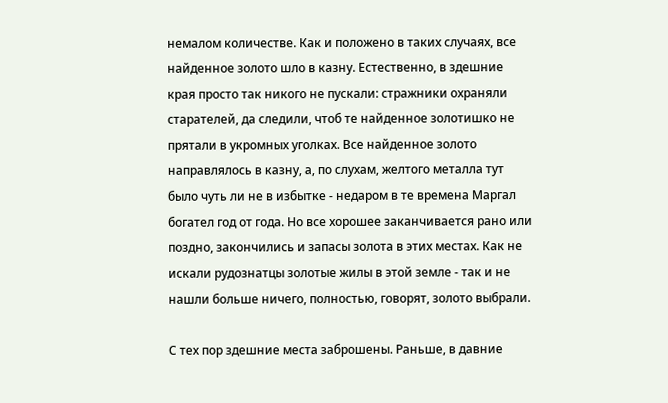немалом количестве. Как и положено в таких случаях, все найденное золото шло в казну. Естественно, в здешние края просто так никого не пускали: стражники охраняли старателей, да следили, чтоб те найденное золотишко не прятали в укромных уголках. Все найденное золото направлялось в казну, а, по слухам, желтого металла тут было чуть ли не в избытке - недаром в те времена Маргал богател год от года. Но все хорошее заканчивается рано или поздно, закончились и запасы золота в этих местах. Как не искали рудознатцы золотые жилы в этой земле - так и не нашли больше ничего, полностью, говорят, золото выбрали.

С тех пор здешние места заброшены. Раньше, в давние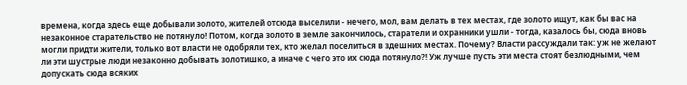времена, когда здесь еще добывали золото, жителей отсюда выселили - нечего, мол, вам делать в тех местах, где золото ищут, как бы вас на незаконное старательство не потянуло! Потом, когда золото в земле закончилось, старатели и охранники ушли - тогда, казалось бы, сюда вновь могли придти жители, только вот власти не одобряли тех, кто желал поселиться в здешних местах. Почему? Власти рассуждали так: уж не желают ли эти шустрые люди незаконно добывать золотишко, а иначе с чего это их сюда потянуло?! Уж лучше пусть эти места стоят безлюдными, чем допускать сюда всяких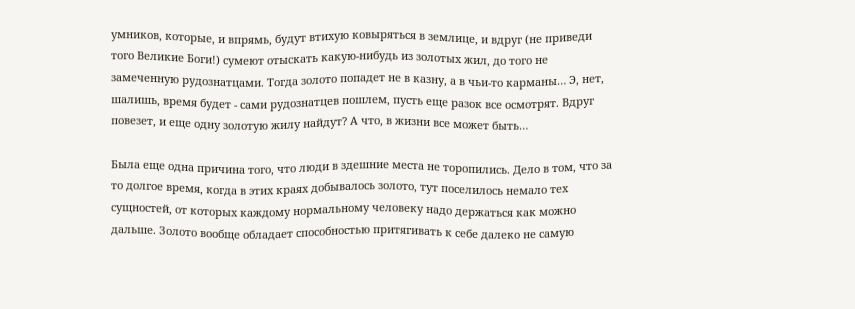умников, которые, и впрямь, будут втихую ковыряться в землице, и вдруг (не приведи того Великие Боги!) сумеют отыскать какую-нибудь из золотых жил, до того не замеченную рудознатцами. Тогда золото попадет не в казну, а в чьи-то карманы… Э, нет, шалишь, время будет - сами рудознатцев пошлем, пусть еще разок все осмотрят. Вдруг повезет, и еще одну золотую жилу найдут? А что, в жизни все может быть…

Была еще одна причина того, что люди в здешние места не торопились. Дело в том, что за то долгое время, когда в этих краях добывалось золото, тут поселилось немало тех сущностей, от которых каждому нормальному человеку надо держаться как можно дальше. Золото вообще обладает способностью притягивать к себе далеко не самую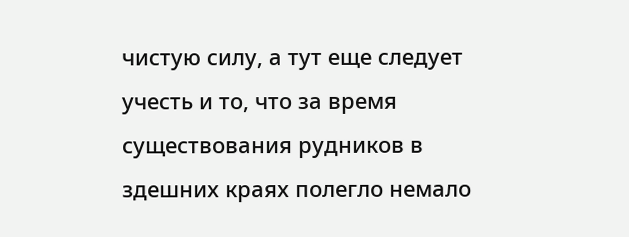чистую силу, а тут еще следует учесть и то, что за время существования рудников в здешних краях полегло немало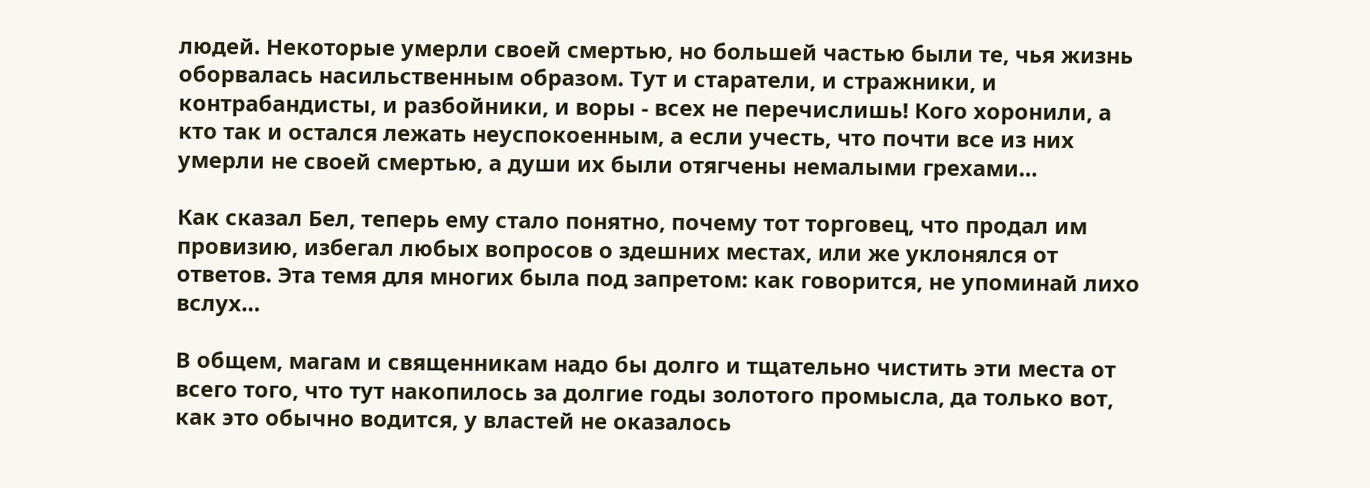людей. Некоторые умерли своей смертью, но большей частью были те, чья жизнь оборвалась насильственным образом. Тут и старатели, и стражники, и контрабандисты, и разбойники, и воры - всех не перечислишь! Кого хоронили, а кто так и остался лежать неуспокоенным, а если учесть, что почти все из них умерли не своей смертью, а души их были отягчены немалыми грехами…

Как сказал Бел, теперь ему стало понятно, почему тот торговец, что продал им провизию, избегал любых вопросов о здешних местах, или же уклонялся от ответов. Эта темя для многих была под запретом: как говорится, не упоминай лихо вслух…

В общем, магам и священникам надо бы долго и тщательно чистить эти места от всего того, что тут накопилось за долгие годы золотого промысла, да только вот, как это обычно водится, у властей не оказалось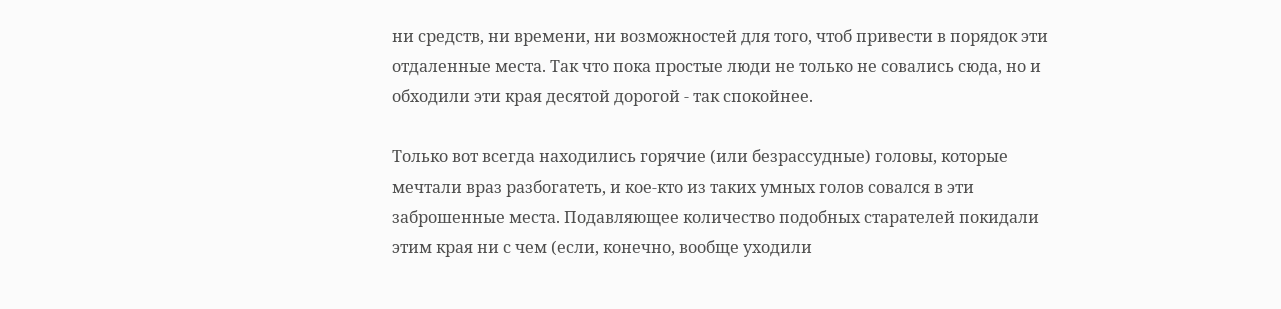ни средств, ни времени, ни возможностей для того, чтоб привести в порядок эти отдаленные места. Так что пока простые люди не только не совались сюда, но и обходили эти края десятой дорогой - так спокойнее.

Только вот всегда находились горячие (или безрассудные) головы, которые мечтали враз разбогатеть, и кое-кто из таких умных голов совался в эти заброшенные места. Подавляющее количество подобных старателей покидали этим края ни с чем (если, конечно, вообще уходили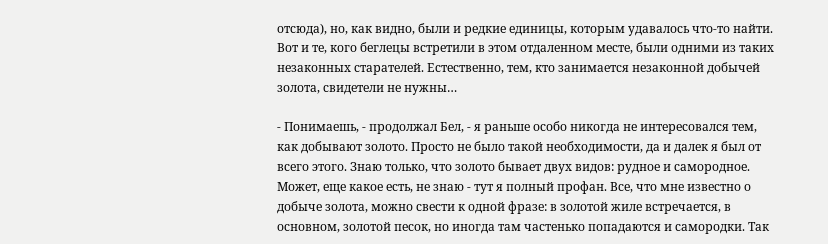отсюда), но, как видно, были и редкие единицы, которым удавалось что-то найти. Вот и те, кого беглецы встретили в этом отдаленном месте, были одними из таких незаконных старателей. Естественно, тем, кто занимается незаконной добычей золота, свидетели не нужны…

- Понимаешь, - продолжал Бел, - я раньше особо никогда не интересовался тем, как добывают золото. Просто не было такой необходимости, да и далек я был от всего этого. Знаю только, что золото бывает двух видов: рудное и самородное. Может, еще какое есть, не знаю - тут я полный профан. Все, что мне известно о добыче золота, можно свести к одной фразе: в золотой жиле встречается, в основном, золотой песок, но иногда там частенько попадаются и самородки. Так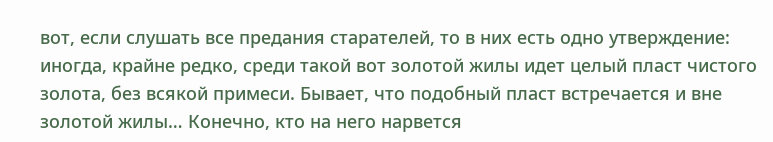вот, если слушать все предания старателей, то в них есть одно утверждение: иногда, крайне редко, среди такой вот золотой жилы идет целый пласт чистого золота, без всякой примеси. Бывает, что подобный пласт встречается и вне золотой жилы… Конечно, кто на него нарвется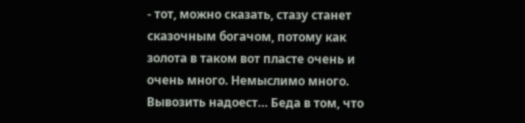- тот, можно сказать, стазу станет сказочным богачом, потому как золота в таком вот пласте очень и очень много. Немыслимо много. Вывозить надоест… Беда в том, что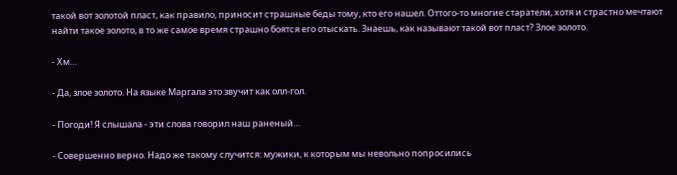такой вот золотой пласт, как правило, приносит страшные беды тому, кто его нашел. Оттого-то многие старатели, хотя и страстно мечтают найти такое золото, в то же самое время страшно боятся его отыскать. Знаешь, как называют такой вот пласт? Злое золото.

- Хм…

- Да, злое золото. На языке Маргала это звучит как олл-гол.

- Погоди! Я слышала - эти слова говорил наш раненый…

- Совершенно верно. Надо же такому случится: мужики, к которым мы невольно попросились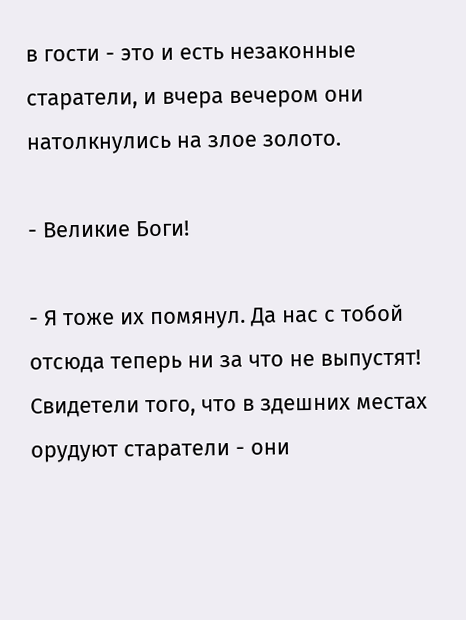в гости - это и есть незаконные старатели, и вчера вечером они натолкнулись на злое золото.

- Великие Боги!

- Я тоже их помянул. Да нас с тобой отсюда теперь ни за что не выпустят! Свидетели того, что в здешних местах орудуют старатели - они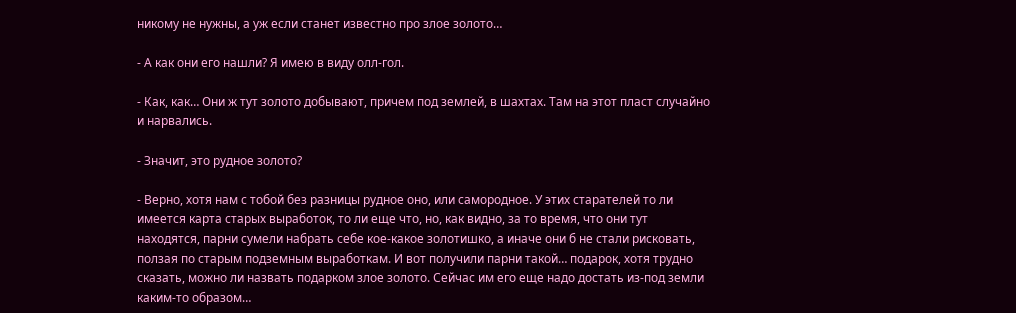никому не нужны, а уж если станет известно про злое золото…

- А как они его нашли? Я имею в виду олл-гол.

- Как, как… Они ж тут золото добывают, причем под землей, в шахтах. Там на этот пласт случайно и нарвались.

- Значит, это рудное золото?

- Верно, хотя нам с тобой без разницы рудное оно, или самородное. У этих старателей то ли имеется карта старых выработок, то ли еще что, но, как видно, за то время, что они тут находятся, парни сумели набрать себе кое-какое золотишко, а иначе они б не стали рисковать, ползая по старым подземным выработкам. И вот получили парни такой… подарок, хотя трудно сказать, можно ли назвать подарком злое золото. Сейчас им его еще надо достать из-под земли каким-то образом…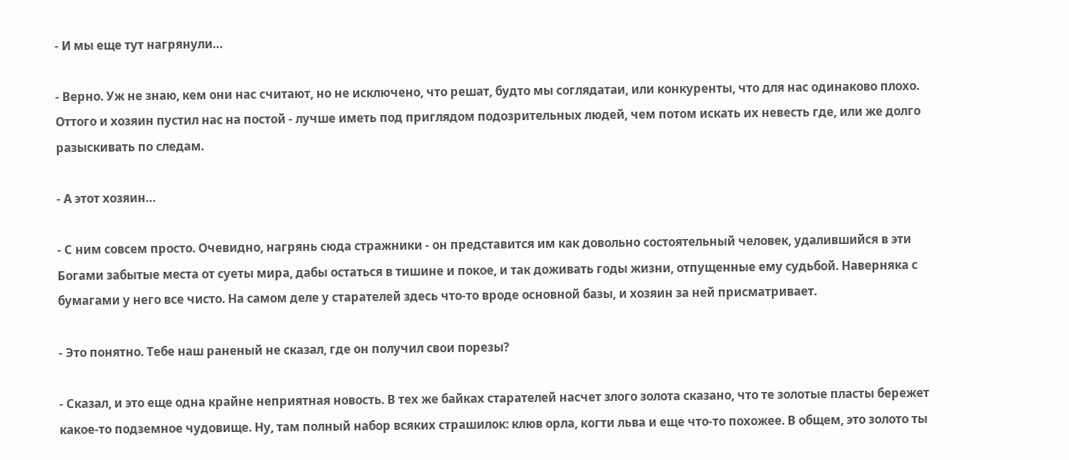- И мы еще тут нагрянули…

- Верно. Уж не знаю, кем они нас считают, но не исключено, что решат, будто мы соглядатаи, или конкуренты, что для нас одинаково плохо. Оттого и хозяин пустил нас на постой - лучше иметь под приглядом подозрительных людей, чем потом искать их невесть где, или же долго разыскивать по следам.

- А этот хозяин…

- С ним совсем просто. Очевидно, нагрянь сюда стражники - он представится им как довольно состоятельный человек, удалившийся в эти Богами забытые места от суеты мира, дабы остаться в тишине и покое, и так доживать годы жизни, отпущенные ему судьбой. Наверняка с бумагами у него все чисто. На самом деле у старателей здесь что-то вроде основной базы, и хозяин за ней присматривает.

- Это понятно. Тебе наш раненый не сказал, где он получил свои порезы?

- Сказал, и это еще одна крайне неприятная новость. В тех же байках старателей насчет злого золота сказано, что те золотые пласты бережет какое-то подземное чудовище. Ну, там полный набор всяких страшилок: клюв орла, когти льва и еще что-то похожее. В общем, это золото ты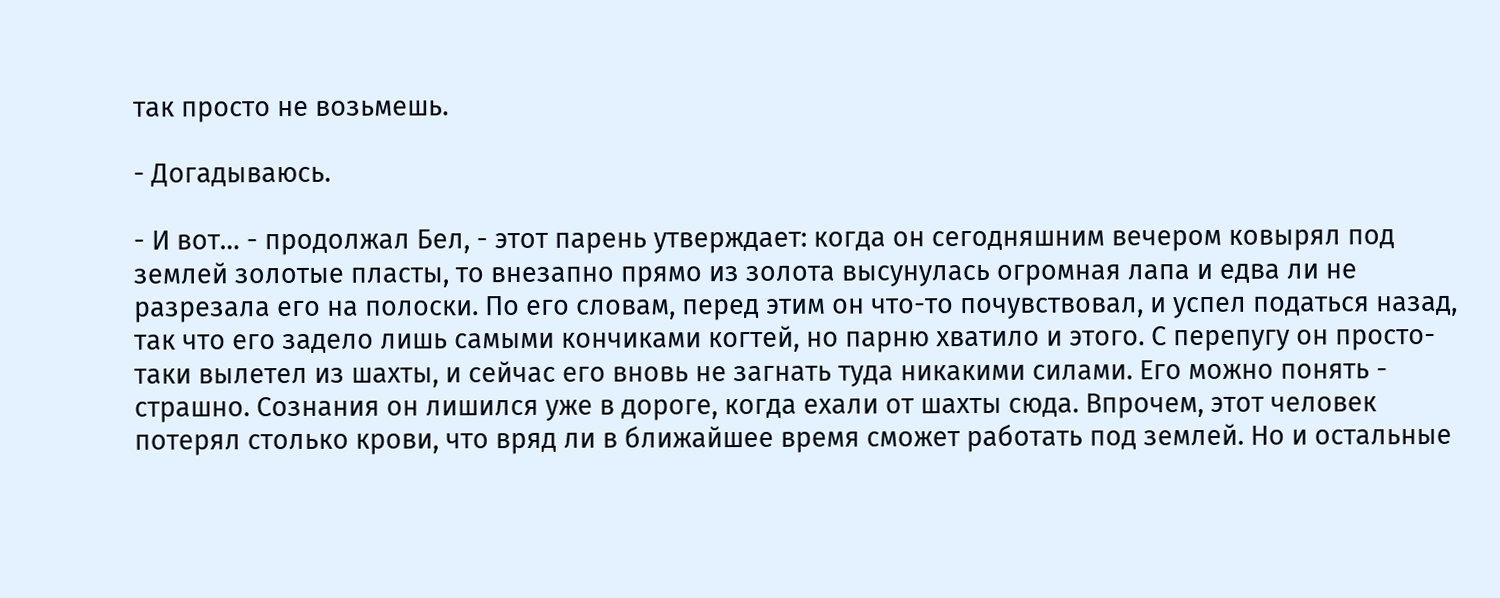так просто не возьмешь.

- Догадываюсь.

- И вот… - продолжал Бел, - этот парень утверждает: когда он сегодняшним вечером ковырял под землей золотые пласты, то внезапно прямо из золота высунулась огромная лапа и едва ли не разрезала его на полоски. По его словам, перед этим он что-то почувствовал, и успел податься назад, так что его задело лишь самыми кончиками когтей, но парню хватило и этого. С перепугу он просто-таки вылетел из шахты, и сейчас его вновь не загнать туда никакими силами. Его можно понять - страшно. Сознания он лишился уже в дороге, когда ехали от шахты сюда. Впрочем, этот человек потерял столько крови, что вряд ли в ближайшее время сможет работать под землей. Но и остальные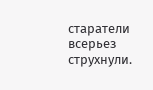старатели всерьез струхнули.